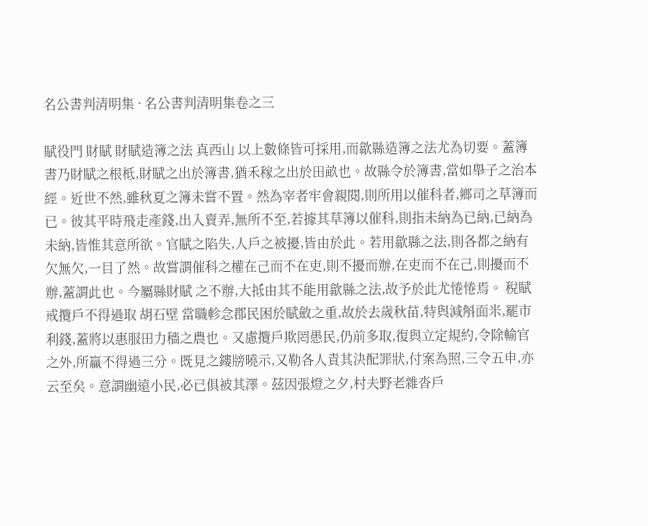名公書判清明集 · 名公書判清明集卷之三

賦役門 財賦 財賦造簿之法 真西山 以上數條皆可採用,而歙縣造簿之法尤為切要。蓋簿書乃財賦之根柢,財賦之出於簿書,猶禾稼之出於田畝也。故縣令於簿書,當如舉子之治本經。近世不然,雖秋夏之簿未嘗不置。然為宰者牢會親閱,則所用以催科者,鄉司之草簿而已。彼其平時飛走產錢,出入賣弄,無所不至,若據其草簿以催科,則指未納為已納,已納為未納,皆惟其意所欲。官賦之陷失,人戶之被擾,皆由於此。若用歙縣之法,則各都之納有欠無欠,一目了然。故嘗謂催科之權在己而不在吏,則不擾而辦,在吏而不在己,則擾而不辦,蓋謂此也。今屬縣財賦 之不辦,大抵由其不能用歙縣之法,故予於此尤惓惓焉。 稅賦 戒攬戶不得過取 胡石壁 當職軫念郡民困於賦斂之重,故於去歲秋苗,特與減斛面米,罷市利錢,蓋將以惠服田力穡之農也。又慮攬戶欺罔愚民,仍前多取,復與立定規約,令除輸官之外,所贏不得過三分。既見之鏤牓曉示,又勒各人責其決配罪狀,付案為照,三令五申,亦云至矣。意謂幽遠小民,必已俱被其澤。茲因張燈之夕,村夫野老雜沓戶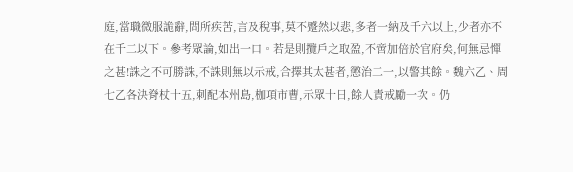庭,當職微服詭辭,問所疾苦,言及稅事,莫不蹙然以悲,多者一納及千六以上,少者亦不在千二以下。參考眾論,如出一口。若是則攬戶之取盈,不啻加倍於官府矣,何無忌憚之甚!誅之不可勝誅,不誅則無以示戒,合擇其太甚者,懲治二一,以警其餘。魏六乙、周七乙各決脊杖十五,刺配本州島,枷項市曹,示眾十日,餘人責戒勵一次。仍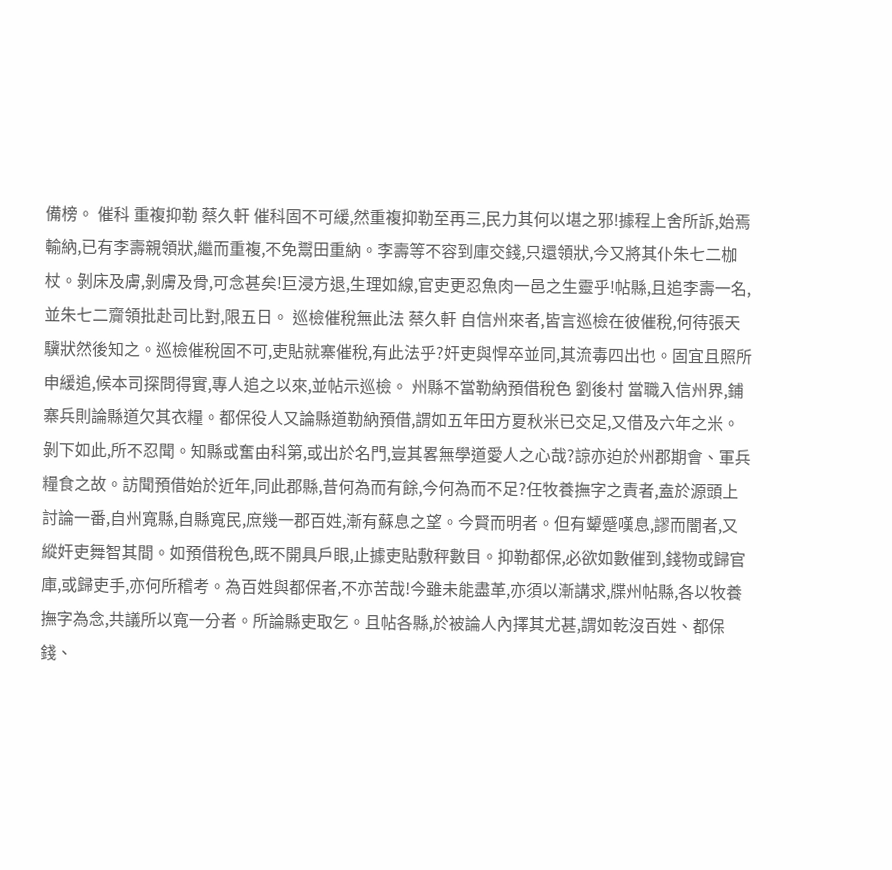備榜。 催科 重複抑勒 蔡久軒 催科固不可緩,然重複抑勒至再三,民力其何以堪之邪!據程上舍所訴,始焉輸納,已有李壽親領狀,繼而重複,不免鬻田重納。李壽等不容到庫交錢,只還領狀,今又將其仆朱七二枷杖。剝床及膚,剝膚及骨,可念甚矣!巨浸方退,生理如線,官吏更忍魚肉一邑之生靈乎!帖縣,且追李壽一名,並朱七二齎領批赴司比對,限五日。 巡檢催稅無此法 蔡久軒 自信州來者,皆言巡檢在彼催稅,何待張天驥狀然後知之。巡檢催稅固不可,吏貼就寨催稅,有此法乎?奸吏與悍卒並同,其流毒四出也。固宜且照所申緩追,候本司探問得實,專人追之以來,並帖示巡檢。 州縣不當勒納預借稅色 劉後村 當職入信州界,鋪寨兵則論縣道欠其衣糧。都保役人又論縣道勒納預借,謂如五年田方夏秋米已交足,又借及六年之米。剝下如此,所不忍聞。知縣或奮由科第,或出於名門,豈其畧無學道愛人之心哉?諒亦迫於州郡期會、軍兵糧食之故。訪聞預借始於近年,同此郡縣,昔何為而有餘,今何為而不足?任牧養撫字之責者,盍於源頭上討論一番,自州寬縣,自縣寬民,庶幾一郡百姓,漸有蘇息之望。今賢而明者。但有顰蹙嘆息,謬而闇者,又縱奸吏舞智其間。如預借稅色,既不開具戶眼,止據吏貼敷秤數目。抑勒都保,必欲如數催到,錢物或歸官庫,或歸吏手,亦何所稽考。為百姓與都保者,不亦苦哉!今雖未能盡革,亦須以漸講求,牒州帖縣,各以牧養撫字為念,共議所以寬一分者。所論縣吏取乞。且帖各縣,於被論人內擇其尤甚,謂如乾沒百姓、都保錢、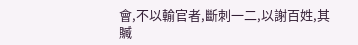會,不以輸官者,斷刺一二,以謝百姓,其贓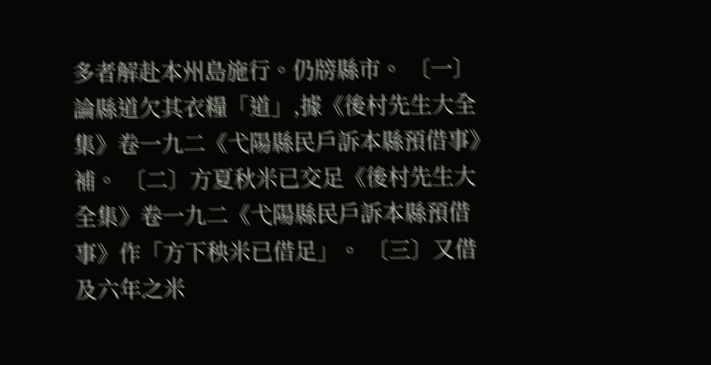多者解赴本州島施行。仍牓縣市。 〔一〕論縣道欠其衣糧「道」,據《後村先生大全集》卷一九二《弋陽縣民戶訴本縣預借事》補。 〔二〕方夏秋米已交足《後村先生大全集》卷一九二《弋陽縣民戶訴本縣預借事》作「方下秧米已借足」。 〔三〕又借及六年之米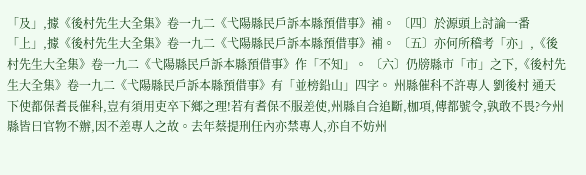「及」,據《後村先生大全集》卷一九二《弋陽縣民戶訴本縣預借事》補。 〔四〕於源頭上討論一番「上」,據《後村先生大全集》卷一九二《弋陽縣民戶訴本縣預借事》補。 〔五〕亦何所稽考「亦」,《後村先生大全集》卷一九二《弋陽縣民戶訴本縣預借事》作「不知」。 〔六〕仍牓縣市「市」之下,《後村先生大全集》卷一九二《弋陽縣民戶訴本縣預借事》有「並榜鉛山」四字。 州縣催科不許專人 劉後村 通天下使都保耆長催科,豈有須用吏卒下鄉之理!若有耆保不服差使,州縣自合追斷,枷項,傳都號令,孰敢不畏?今州縣皆曰官物不辦,因不差專人之故。去年蔡提刑任內亦禁專人,亦自不妨州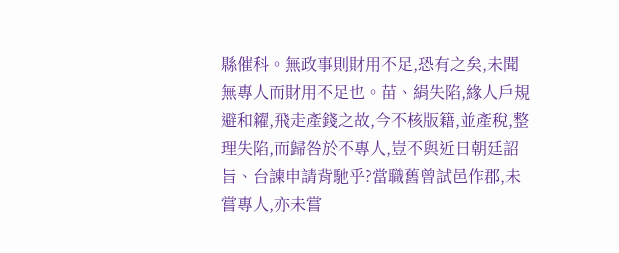縣催科。無政事則財用不足,恐有之矣,未聞無專人而財用不足也。苗、絹失陷,緣人戶規避和糴,飛走產錢之故,今不核版籍,並產稅,整理失陷,而歸咎於不專人,豈不與近日朝廷詔旨、台諫申請背馳乎?當職舊曾試邑作郡,未嘗專人,亦未嘗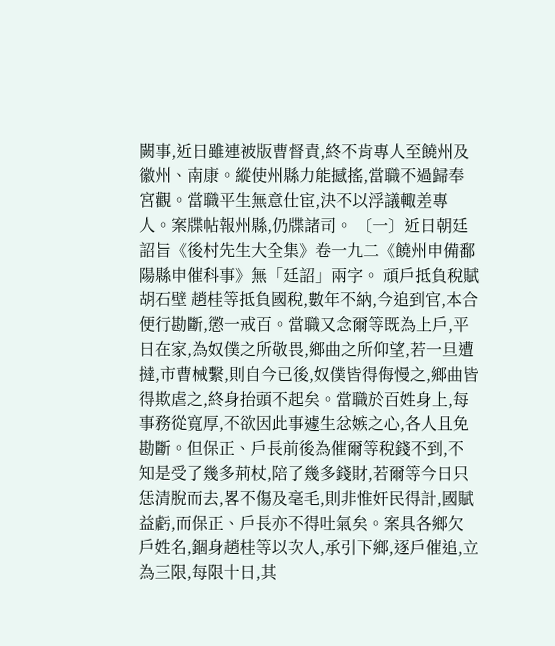闕事,近日雖連被版曹督責,終不肯專人至饒州及徽州、南康。縱使州縣力能撼搖,當職不過歸奉宮觀。當職平生無意仕宦,決不以浮議輙差專人。案牒帖報州縣,仍牒諸司。 〔一〕近日朝廷詔旨《後村先生大全集》卷一九二《饒州申備鄱陽縣申催科事》無「廷詔」兩字。 頑戶抵負稅賦 胡石壁 趙桂等抵負國稅,數年不納,今追到官,本合便行勘斷,懲一戒百。當職又念爾等既為上戶,平日在家,為奴僕之所敬畏,鄉曲之所仰望,若一旦遭撻,市曹械繫,則自今已後,奴僕皆得侮慢之,鄉曲皆得欺虐之,終身抬頭不起矣。當職於百姓身上,每事務從寬厚,不欲因此事遽生忿嫉之心,各人且免勘斷。但保正、戶長前後為催爾等稅錢不到,不知是受了幾多荊杖,陪了幾多錢財,若爾等今日只恁清脫而去,畧不傷及毫毛,則非惟奸民得計,國賦益虧,而保正、戶長亦不得吐氣矣。案具各鄉欠戶姓名,錮身趙桂等以次人,承引下鄉,逐戶催追,立為三限,每限十日,其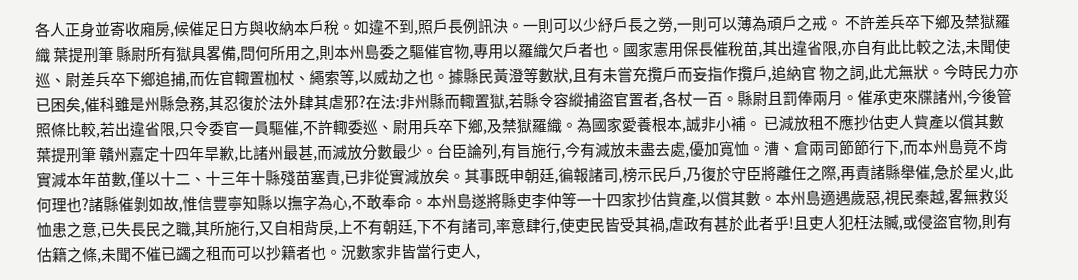各人正身並寄收廂房,候催足日方與收納本戶稅。如違不到,照戶長例訊決。一則可以少紓戶長之勞,一則可以薄為頑戶之戒。 不許差兵卒下鄉及禁獄羅織 葉提刑筆 縣尉所有獄具畧備,問何所用之,則本州島委之驅催官物,專用以羅織欠戶者也。國家憲用保長催稅苗,其出違省限,亦自有此比較之法,未聞使巡、尉差兵卒下鄉追捕,而佐官輙置枷杖、繩索等,以威劫之也。據縣民黃澄等數狀,且有未嘗充攬戶而妄指作攬戶,追納官 物之詞,此尤無狀。今時民力亦已困矣,催科雖是州縣急務,其忍復於法外肆其虐邪?在法:非州縣而輙置獄,若縣令容縱捕盜官置者,各杖一百。縣尉且罰俸兩月。催承吏來牒諸州,今後管照條比較,若出違省限,只令委官一員驅催,不許輙委巡、尉用兵卒下鄉,及禁獄羅織。為國家愛養根本,誠非小補。 已減放租不應抄估吏人貲產以償其數 葉提刑筆 贛州嘉定十四年旱歉,比諸州最甚,而減放分數最少。台臣論列,有旨施行,今有減放未盡去處,優加寬恤。漕、倉兩司節節行下,而本州島竟不肯實減本年苗數,僅以十二、十三年十縣殘苗塞責,已非從實減放矣。其事既申朝廷,徧報諸司,榜示民戶,乃復於守臣將離任之際,再責諸縣舉催,急於星火,此何理也?諸縣催剝如故,惟信豐寧知縣以撫字為心,不敢奉命。本州島遂將縣吏李仲等一十四家抄估貲產,以償其數。本州島適遇歲惡,視民秦越,畧無救災恤患之意,已失長民之職,其所施行,又自相背戾,上不有朝廷,下不有諸司,率意肆行,使吏民皆受其禍,虐政有甚於此者乎!且吏人犯枉法贓,或侵盜官物,則有估籍之條,未聞不催已蠲之租而可以抄籍者也。況數家非皆當行吏人,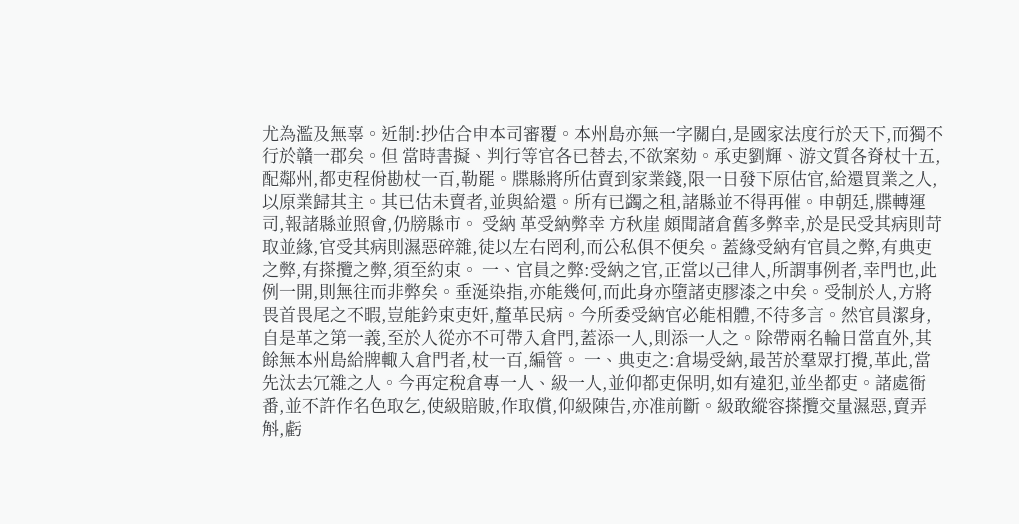尤為濫及無辜。近制:抄估合申本司審覆。本州島亦無一字關白,是國家法度行於天下,而獨不行於贛一郡矣。但 當時書擬、判行等官各已替去,不欲案劾。承吏劉輝、游文質各脊杖十五,配鄰州,都吏程佾勘杖一百,勒罷。牒縣將所估賣到家業錢,限一日發下原估官,給還買業之人,以原業歸其主。其已估未賣者,並與給還。所有已蠲之租,諸縣並不得再催。申朝廷,牒轉運司,報諸縣並照會,仍牓縣市。 受納 革受納弊幸 方秋崖 頗聞諸倉舊多弊幸,於是民受其病則苛取並緣,官受其病則濕惡碎雜,徒以左右罔利,而公私俱不便矣。蓋緣受納有官員之弊,有典吏之弊,有搽攬之弊,須至約束。 一、官員之弊:受納之官,正當以己律人,所謂事例者,幸門也,此例一開,則無往而非弊矣。垂涎染指,亦能幾何,而此身亦墮諸吏膠漆之中矣。受制於人,方將畏首畏尾之不暇,豈能鈐束吏奸,釐革民病。今所委受納官必能相體,不待多言。然官員潔身,自是革之第一義,至於人從亦不可帶入倉門,蓋添一人,則添一人之。除帶兩名輪日當直外,其餘無本州島給牌輙入倉門者,杖一百,編管。 一、典吏之:倉場受納,最苦於羣眾打攪,革此,當先汰去冗雜之人。今再定稅倉專一人、級一人,並仰都吏保明,如有違犯,並坐都吏。諸處衙番,並不許作名色取乞,使級賠貱,作取償,仰級陳告,亦准前斷。級敢縱容搽攬交量濕惡,賣弄斛,虧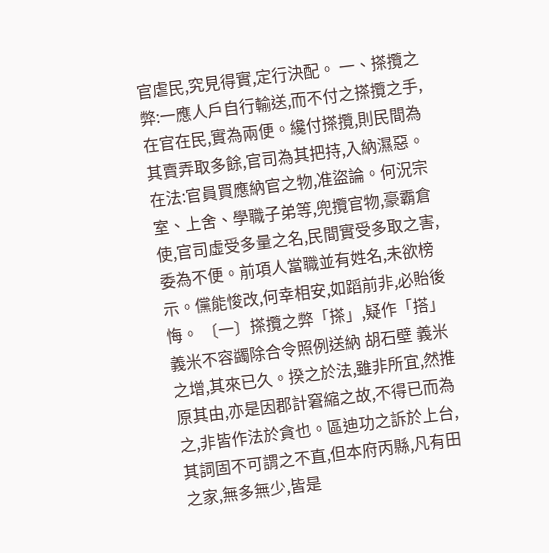官虐民,究見得實,定行決配。 一、搽攬之弊:一應人戶自行輸送,而不付之搽攬之手,在官在民,實為兩便。纔付搽攬,則民間為其賣弄取多餘,官司為其把持,入納濕惡。在法:官員買應納官之物,准盜論。何況宗室、上舍、學職子弟等,兜攬官物,豪霸倉使,官司虛受多量之名,民間實受多取之害,委為不便。前項人當職並有姓名,未欲榜示。儻能悛改,何幸相安,如蹈前非,必貽後悔。 〔一〕搽攬之弊「搽」,疑作「搭」 義米不容蠲除合令照例送納 胡石壁 義米之增,其來已久。揆之於法,雖非所宜,然推原其由,亦是因郡計窘縮之故,不得已而為之,非皆作法於貪也。區迪功之訴於上台,其詞固不可謂之不直,但本府丙縣,凡有田之家,無多無少,皆是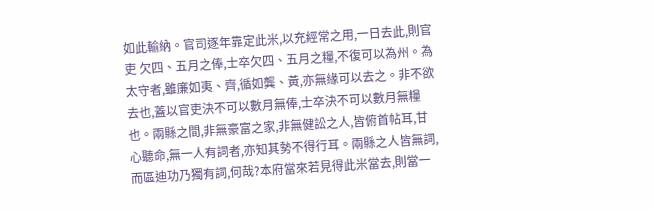如此輸納。官司逐年靠定此米,以充經常之用,一日去此,則官吏 欠四、五月之俸,士卒欠四、五月之糧,不復可以為州。為太守者,雖廉如夷、齊,循如龔、黃,亦無緣可以去之。非不欲去也,蓋以官吏決不可以數月無俸,士卒決不可以數月無糧也。兩縣之間,非無豪富之家,非無健訟之人,皆俯首帖耳,甘心聽命,無一人有詞者,亦知其勢不得行耳。兩縣之人皆無詞,而區迪功乃獨有詞,何哉?本府當來若見得此米當去,則當一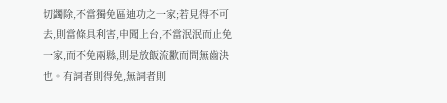切蠲除,不當獨免區迪功之一家;若見得不可去,則當條具利害,申聞上台,不當泯泯而止免一家,而不免兩縣,則是放飯流歠而問無齒決也。有詞者則得免,無詞者則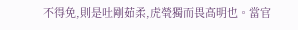不得免,則是吐剛茹柔,虎煢獨而畏高明也。當官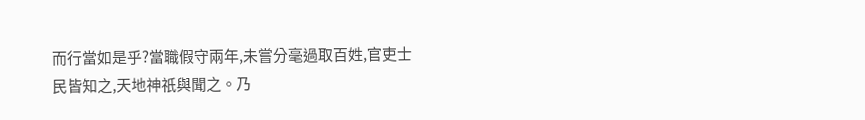而行當如是乎?當職假守兩年,未嘗分毫過取百姓,官吏士民皆知之,天地神祇與聞之。乃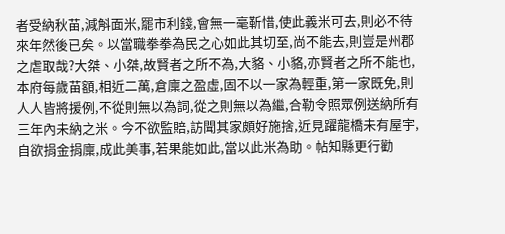者受納秋苗,減斛面米,罷市利錢,會無一毫靳惜,使此義米可去,則必不待來年然後已矣。以當職拳拳為民之心如此其切至,尚不能去,則豈是州郡之虐取哉?大桀、小桀,故賢者之所不為,大貉、小貉,亦賢者之所不能也,本府每歲苗額,相近二萬,倉廩之盈虛,固不以一家為輕重,第一家既免,則人人皆將援例,不從則無以為詞,從之則無以為繼,合勒令照眾例送納所有三年內未納之米。今不欲監賠,訪聞其家頗好施捨,近見躍龍橋未有屋宇,自欲捐金捐廩,成此美事,若果能如此,當以此米為助。帖知縣更行勸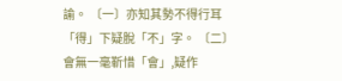諭。 〔一〕亦知其勢不得行耳「得」下疑脫「不」字。 〔二〕會無一毫靳惜「會」,疑作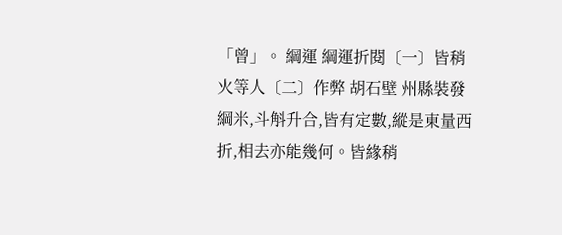「曾」。 綱運 綱運折閱〔一〕皆稍火等人〔二〕作弊 胡石壁 州縣裝發綱米,斗斛升合,皆有定數,縱是東量西折,相去亦能幾何。皆緣稍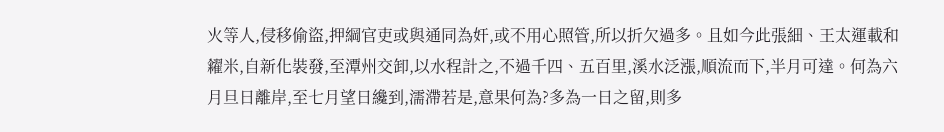火等人,侵移偷盜,押綱官吏或與通同為奸,或不用心照管,所以折欠過多。且如今此張細、王太運載和糴米,自新化裝發,至潭州交卸,以水程計之,不過千四、五百里,溪水泛漲,順流而下,半月可達。何為六月旦日離岸,至七月望日纔到,濡滯若是,意果何為?多為一日之留,則多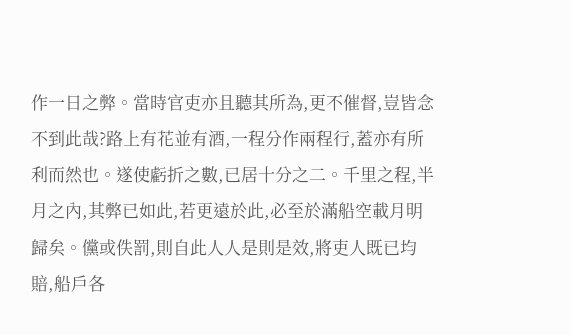作一日之弊。當時官吏亦且聽其所為,更不催督,豈皆念不到此哉?路上有花並有酒,一程分作兩程行,蓋亦有所利而然也。遂使虧折之數,已居十分之二。千里之程,半月之內,其弊已如此,若更遠於此,必至於滿船空載月明歸矣。儻或佚罰,則自此人人是則是效,將吏人既已均賠,船戶各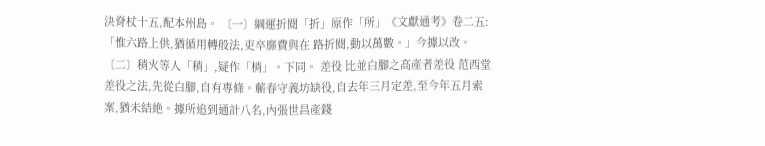決脊杖十五,配本州島。 〔一〕綱運折閱「折」原作「所」《文獻通考》卷二五:「惟六路上供,猶循用轉般法,吏卒靡費與在 路折閱,動以萬數。」今據以改。 〔二〕稍火等人「稍」,疑作「梢」。下同。 差役 比並白腳之高產者差役 范西堂 差役之法,先從白腳,自有專條。蘄春守義坊缺役,自去年三月定差,至今年五月索案,猶未結絶。據所追到通計八名,內張世昌產錢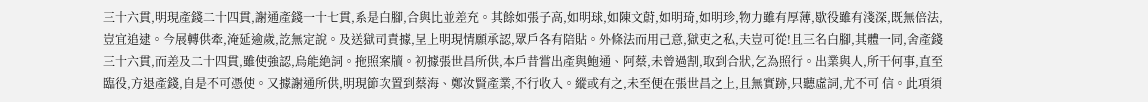三十六貫,明現產錢二十四貫,謝通產錢一十七貫,系是白腳,合與比並差充。其餘如張子高,如明球,如陳文蔚,如明琦,如明珍,物力雖有厚薄,歇役雖有淺深,既無倍法,豈宜追逮。今展轉供牽,淹延逾歲,訖無定說。及送獄司責據,呈上明現情願承認,眾戶各有陪貼。外條法而用己意,獄吏之私,夫豈可從!且三名白腳,其體一同,舍產錢三十六貫,而差及二十四貫,雖使強認,烏能絶詞。拖照案牘。初據張世昌所供,本戶昔嘗出產與鮑通、阿蔡,未曾過割,取到合狀,乞為照行。出業與人,所干何事,直至臨役,方退產錢,自是不可憑使。又據謝通所供,明現節次置到蔡海、鄭汝賢產業,不行收入。縱或有之,未至便在張世昌之上,且無實跡,只聽虛詞,尤不可 信。此項須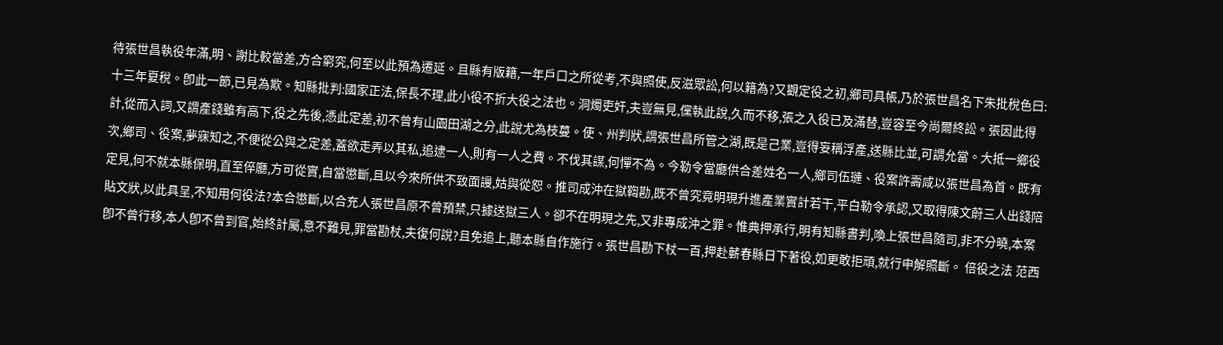待張世昌執役年滿,明、謝比較當差,方合窮究,何至以此預為遷延。且縣有版籍,一年戶口之所從考,不與照使,反滋眾訟,何以籍為?又觀定役之初,鄉司具帳,乃於張世昌名下朱批稅色曰:十三年夏稅。卽此一節,已見為欺。知縣批判:國家正法,保長不理,此小役不折大役之法也。洞燭吏奸,夫豈無見,儻執此說,久而不移,張之入役已及滿替,豈容至今尚爾終訟。張因此得計,從而入詞,又謂產錢雖有高下,役之先後,憑此定差,初不曾有山園田湖之分,此說尤為枝蔓。使、州判狀,謂張世昌所管之湖,既是己業,豈得妄稱浮產,送縣比並,可謂允當。大抵一鄉役次,鄉司、役案,夢寐知之,不便從公與之定差,蓋欲走弄以其私,追逮一人,則有一人之費。不伐其謀,何憚不為。今勒令當廳供合差姓名一人,鄉司伍璉、役案許壽咸以張世昌為首。既有定見,何不就本縣保明,直至倅廳,方可從實,自當懲斷,且以今來所供不致面謾,姑與從恕。推司成沖在獄鞫勘,既不曾究竟明現升進產業實計若干,平白勒令承認,又取得陳文蔚三人出錢陪貼文狀,以此具呈,不知用何役法?本合懲斷,以合充人張世昌原不曾預禁,只據送獄三人。卻不在明現之先,又非專成沖之罪。惟典押承行,明有知縣書判,喚上張世昌隨司,非不分曉,本案卽不曾行移,本人卽不曾到官,始終計屬,意不難見,罪當勘杖,夫復何說?且免追上,聽本縣自作施行。張世昌勘下杖一百,押赴蘄春縣日下著役,如更敢拒頑,就行申解照斷。 倍役之法 范西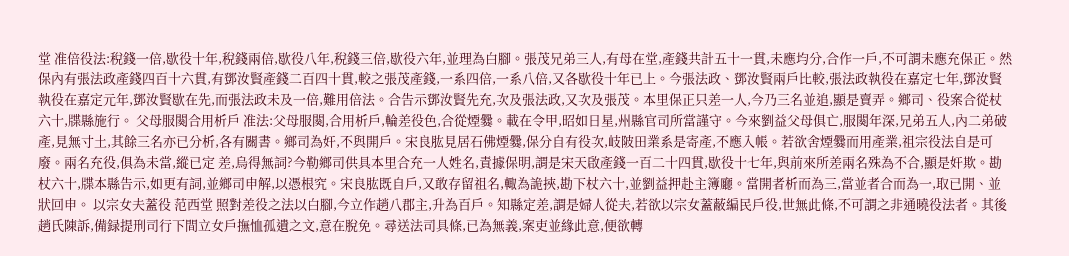堂 准倍役法:稅錢一倍,歇役十年,稅錢兩倍,歇役八年,稅錢三倍,歇役六年,並理為白腳。張茂兄弟三人,有母在堂,產錢共計五十一貫,未應均分,合作一戶,不可謂未應充保正。然保內有張法政產錢四百十六貫,有鄧汝賢產錢二百四十貫,較之張茂產錢,一系四倍,一系八倍,又各歇役十年已上。今張法政、鄧汝賢兩戶比較,張法政執役在嘉定七年,鄧汝賢執役在嘉定元年,鄧汝賢歇在先,而張法政未及一倍,難用倍法。合告示鄧汝賢先充,次及張法政,又次及張茂。本里保正只差一人,今乃三名並追,顯是賣弄。鄉司、役案合從杖六十,牒縣施行。 父母服闋合用析戶 准法:父母服闋,合用析戶,輪差役色,合從煙爨。載在令甲,昭如日星,州縣官司所當謹守。今來劉益父母俱亡,服闋年深,兄弟五人,內二弟破產,見無寸土,其餘三名亦已分析,各有關書。鄉司為奸,不與開戶。宋良肱見居石佛煙爨,保分自有役次,岐陂田業系是寄產,不應入帳。若欲舍煙爨而用產業,祖宗役法自是可廢。兩名充役,俱為未當,縱已定 差,烏得無詞?今勒鄉司供具本里合充一人姓名,責據保明,謂是宋天啟產錢一百二十四貫,歇役十七年,與前來所差兩名殊為不合,顯是奸欺。勘杖六十,牒本縣告示,如更有詞,並鄉司申解,以憑根究。宋良肱既自戶,又敢存留祖名,輙為詭挾,勘下杖六十,並劉益押赴主簿廳。當開者析而為三,當並者合而為一,取已開、並狀回申。 以宗女夫蓋役 范西堂 照對差役之法以白腳,今立作趙八郡主,升為百戶。知縣定差,謂是婦人從夫,若欲以宗女蓋蔽編民戶役,世無此條,不可謂之非通曉役法者。其後趙氏陳訴,備録提刑司行下間立女戶撫恤孤遺之文,意在脫免。尋送法司具條,已為無義,案吏並緣此意,便欲轉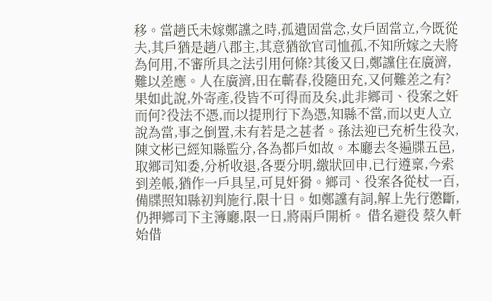移。當趙氏未嫁鄭讜之時,孤遺固當念,女戶固當立,今既從夫,其戶猶是趙八郡主,其意猶欲官司恤孤,不知所嫁之夫將為何用,不審所具之法引用何條?其後又曰,鄭讜住在廣濟,難以差應。人在廣濟,田在蘄春,役隨田充,又何難差之有?果如此說,外寄產,役皆不可得而及矣,此非鄉司、役案之奸而何?役法不憑,而以提刑行下為憑,知縣不當,而以吏人立說為當,事之倒置,未有若是之甚者。孫法迎已充析生役次,陳文彬已經知縣監分,各為都戶如故。本廳去冬遍牒五邑,取鄉司知委,分析收退,各要分明,繳狀回申,已行遵稟,今索 到差帳,猶作一戶具呈,可見奸猾。鄉司、役案各從杖一百,備牒照知縣初判施行,限十日。如鄭讜有詞,解上先行懲斷,仍押鄉司下主簿廳,限一日,將兩戶開析。 借名避役 蔡久軒 始借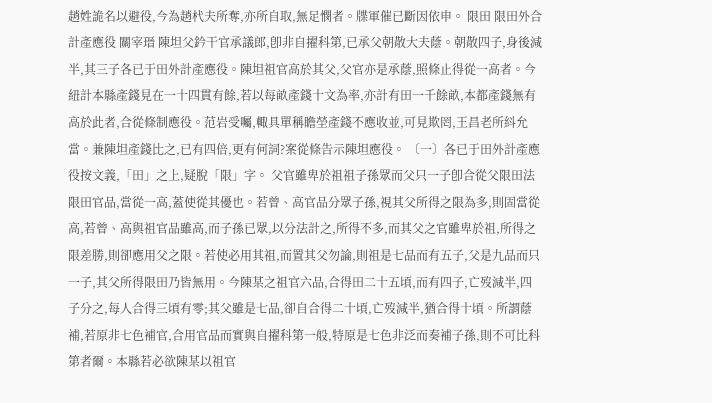趙姓詭名以避役,今為趙杙夫所奪,亦所自取,無足憫者。牒軍催已斷因依申。 限田 限田外合計產應役 關宰瑨 陳坦父鈐干官承議郎,卽非自擢科第,已承父朝散大夫蔭。朝散四子,身後減半,其三子各已于田外計產應役。陳坦祖官高於其父,父官亦是承蔭,照條止得從一高者。今紐計本縣產錢見在一十四貫有餘,若以每畝產錢十文為率,亦計有田一千餘畝,本都產錢無有高於此者,合從條制應役。范岩受囑,輙具單稱瞻塋產錢不應收並,可見欺罔,王昌老所紏允當。兼陳坦產錢比之,已有四倍,更有何詞?案從條告示陳坦應役。 〔一〕各已于田外計產應役按文義,「田」之上,疑脫「限」字。 父官雖卑於祖祖子孫眾而父只一子卽合從父限田法 限田官品,當從一高,蓋使從其優也。若曾、高官品分眾子孫,視其父所得之限為多,則固當從高,若曾、高與祖官品雖高,而子孫已眾,以分法計之,所得不多,而其父之官雖卑於祖,所得之限差勝,則卻應用父之限。若使必用其祖,而置其父勿論,則祖是七品而有五子,父是九品而只一子,其父所得限田乃皆無用。今陳某之祖官六品,合得田二十五頃,而有四子,亡歿減半,四子分之,每人合得三頃有零;其父雖是七品,卻自合得二十頃,亡歿減半,猶合得十頃。所謂蔭補,若原非七色補官,合用官品而實與自擢科第一般,特原是七色非泛而奏補子孫,則不可比科第者爾。本縣若必欲陳某以祖官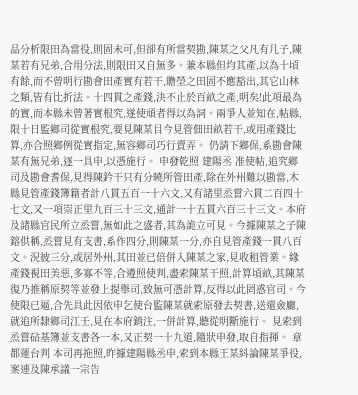品分析限田為當役,則固未可,但卻有所當契勘,陳某之父凡有几子,陳某若有兄弟,合用分法,則限田又自無多。兼本縣但均其產,以為十頃有餘,而不曾明行勘會田產實有若干,贍塋之田固不應豁出,其它山林之類,皆有比折法。十四貫之產錢,決不止於百畝之產,明矣!此項最為的實,而本縣未曾著實根究,遂使頑者得以為詞。兩爭人並知在,帖縣,限十日監鄉司從實根究,要見陳某目今見管佃田畝若干,或用產錢比算,亦合照鄉例從實指定,無容鄉司巧行賣弄。 仍請下鄉保,系勘會陳某有無兄弟,逐一具申,以憑施行。 申發乾照 建陽丞 准使帖,追究鄉司及勘會耆保,見得陳鈐干只有分曉所管田產,除在外州難以勘當,木縣見管產錢簿籍者計八貫五百一十六文,又有諸里烝嘗六貫二百四十七文,又一項崇正里九百三十三文,通計一十五貫六百三十三文。本府及諸縣官民所立烝嘗,無如此之盛者,其為詭立可見。今據陳某之子陳鎔供稱,烝嘗見有支書,系作四分,則陳某一分,亦自見管產錢一貫八百文。況彼三分,或居外州,其田並已倍併入陳某之家,見收租管業。緣產錢視田美惡,多寡不等,合遵照使判,盡索陳某干照,計算頃畝,其陳某復乃推稱原契等並發上提舉司,致無可憑計算,反得以此罔惑官司。今使限已逼,合先具此因依申乞使台監陳某就索原發去契書,送還僉廳,就追所隸鄉司江壬,見在本府銷注,一併計算,聽從明斷施行。 見索到烝嘗砧基簿並支書各一本,又正契一十九道,隨狀申發,取自指揮。 章都運台判 本司再拖照,昨據建陽縣丞申,索到本縣王某紏論陳某爭役,案連及陳承議一宗告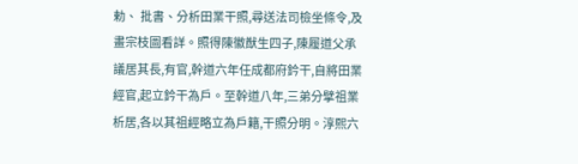勅、 批書、分析田業干照,尋送法司檢坐條令,及畫宗枝圖看詳。照得陳徽猷生四子,陳履道父承議居其長,有官,幹道六年任成都府鈐干,自將田業經官,起立鈐干為戶。至幹道八年,三弟分擘祖業析居,各以其祖經略立為戶籍,干照分明。淳熙六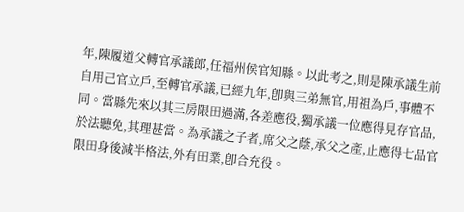年,陳履道父轉官承議郎,任福州侯官知縣。以此考之,則是陳承議生前自用己官立戶,至轉官承議,已經九年,卽與三弟無官,用祖為戶,事體不同。當縣先來以其三房限田過滿,各差應役,獨承議一位應得見存官品,於法聽免,其理甚當。為承議之子者,席父之蔭,承父之產,止應得七品官限田身後減半格法,外有田業,卽合充役。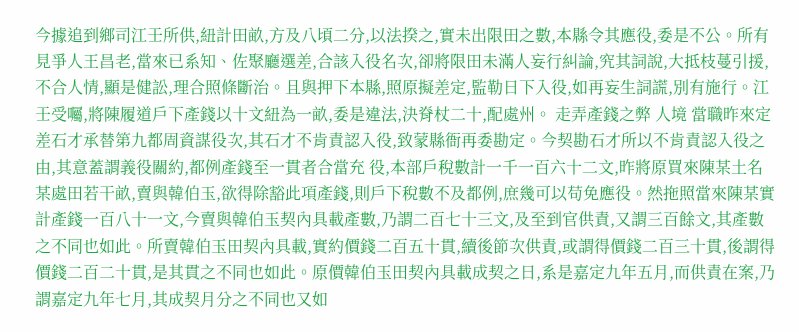今據追到鄉司江壬所供,紐計田畝,方及八頃二分,以法揆之,實未出限田之數,本縣令其應役,委是不公。所有見爭人王昌老,當來已系知、佐聚廳選差,合該入役名次,卻將限田未滿人妄行糾論,究其詞說,大抵枝蔓引援,不合人情,顯是健訟,理合照條斷治。且與押下本縣,照原擬差定,監勒日下入役,如再妄生詞謊,別有施行。江壬受囑,將陳履道戶下產錢以十文紐為一畝,委是違法,決脊杖二十,配處州。 走弄產錢之弊 人境 當職昨來定差石才承替第九都周資謀役次,其石才不肯責認入役,致蒙縣衙再委勘定。今契勘石才所以不肯責認入役之由,其意蓋謂義役關約,都例產錢至一貫者合當充 役,本部戶稅數計一千一百六十二文,昨將原買來陳某土名某處田若干畝,賣與韓伯玉,欲得除豁此項產錢,則戶下稅數不及都例,庶幾可以苟免應役。然拖照當來陳某實計產錢一百八十一文,今賣與韓伯玉契內具載產數,乃謂二百七十三文,及至到官供責,又謂三百餘文,其產數之不同也如此。所賣韓伯玉田契內具載,實約價錢二百五十貫,續後節次供責,或謂得價錢二百三十貫,後謂得價錢二百二十貫,是其貫之不同也如此。原價韓伯玉田契內具載成契之日,系是嘉定九年五月,而供責在案,乃謂嘉定九年七月,其成契月分之不同也又如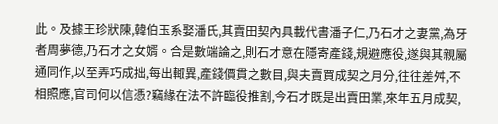此。及據王珍狀陳,韓伯玉系娶潘氏,其賣田契內具載代書潘子仁,乃石才之妻黨,為牙者周夢德,乃石才之女婿。合是數端論之,則石才意在隱寄產錢,規避應役,遂與其親屬通同作,以至弄巧成拙,每出輙異,產錢價貫之數目,與夫賣買成契之月分,往往差舛,不相照應,官司何以信憑?竊緣在法不許臨役推割,今石才既是出賣田業,來年五月成契,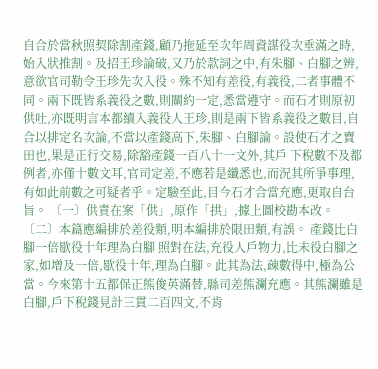自合於當秋照契除割產錢,顧乃拖延至次年周資謀役次垂滿之時,始入狀推割。及招王珍論破,又乃於款詞之中,有朱腳、白腳之辨,意欲官司勒令王珍先次入役。殊不知有差役,有義役,二者事體不同。兩下既皆系義役之數,則關約一定,悉當遵守。而石才則原初供吐,亦既明言本都續入義役人王珍,則是兩下皆系義役之數目,自合以排定名次論,不當以產錢高下,朱腳、白腳論。設使石才之賣田也,果是正行交易,除豁產錢一百八十一文外,其戶 下稅數不及都例者,亦僅十數文耳,官司定差,不應若是纖悉也,而況其所爭事理,有如此前數之可疑者乎。定驗至此,目今石才合當充應,更取自台旨。 〔一〕供責在案「供」,原作「拱」,據上圖校勘本改。 〔二〕本篇應編排於差役類,明本編排於限田類,有誤。 產錢比白腳一倍歇役十年理為白腳 照對在法,充役人戶物力,比未役白腳之家,如增及一倍,歇役十年,理為白腳。此其為法,疎數得中,極為公當。今來第十五都保正熊俊英滿替,縣司差熊瀾充應。其熊瀾雖是白腳,戶下稅錢見計三貫二百四文,不肯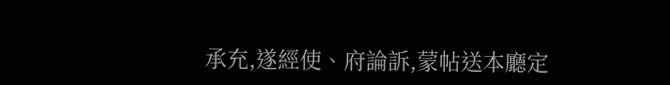承充,遂經使、府論訴,蒙帖送本廳定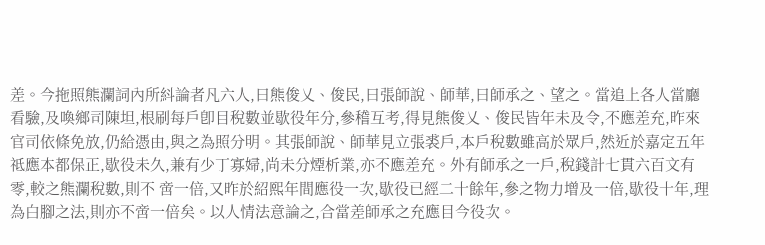差。今拖照熊瀾詞內所紏論者凡六人,曰熊俊乂、俊民,曰張師說、師華,曰師承之、望之。當追上各人當廳看驗,及喚鄉司陳坦,根刷每戶卽目稅數並歇役年分,參稽互考,得見熊俊乂、俊民皆年未及令,不應差充,昨來官司依條免放,仍給憑由,與之為照分明。其張師說、師華見立張裘戶,本戶稅數雖高於眾戶,然近於嘉定五年祗應本都保正,歇役未久,兼有少丁寡婦,尚未分煙析業,亦不應差充。外有師承之一戶,稅錢計七貫六百文有零,較之熊瀾稅數,則不 啻一倍,又昨於紹熙年間應役一次,歇役已經二十餘年,參之物力增及一倍,歇役十年,理為白腳之法,則亦不啻一倍矣。以人情法意論之,合當差師承之充應目今役次。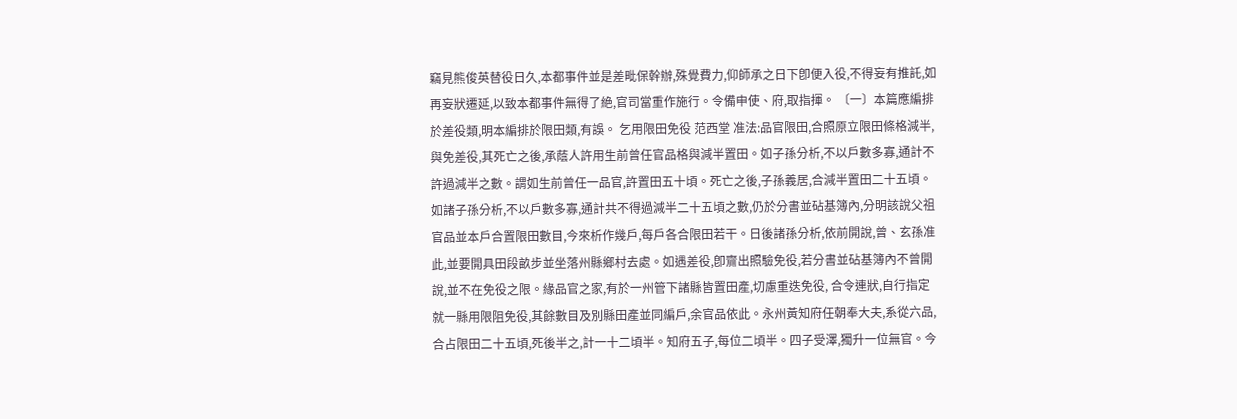竊見熊俊英替役日久,本都事件並是差毗保幹辦,殊覺費力,仰師承之日下卽便入役,不得妄有推託,如再妄狀遷延,以致本都事件無得了絶,官司當重作施行。令備申使、府,取指揮。 〔一〕本篇應編排於差役類,明本編排於限田類,有誤。 乞用限田免役 范西堂 准法:品官限田,合照原立限田條格減半,與免差役,其死亡之後,承蔭人許用生前曾任官品格與減半置田。如子孫分析,不以戶數多寡,通計不許過減半之數。謂如生前曾任一品官,許置田五十頃。死亡之後,子孫義居,合減半置田二十五頃。如諸子孫分析,不以戶數多寡,通計共不得過減半二十五頃之數,仍於分書並砧基簿內,分明該說父祖官品並本戶合置限田數目,今來析作幾戶,每戶各合限田若干。日後諸孫分析,依前開說,曾、玄孫准此,並要開具田段畝步並坐落州縣鄉村去處。如遇差役,卽齎出照驗免役,若分書並砧基簿內不曾開說,並不在免役之限。緣品官之家,有於一州管下諸縣皆置田產,切慮重迭免役, 合令連狀,自行指定就一縣用限阻免役,其餘數目及別縣田產並同編戶,余官品依此。永州黃知府任朝奉大夫,系從六品,合占限田二十五頃,死後半之,計一十二頃半。知府五子,每位二頃半。四子受澤,獨升一位無官。今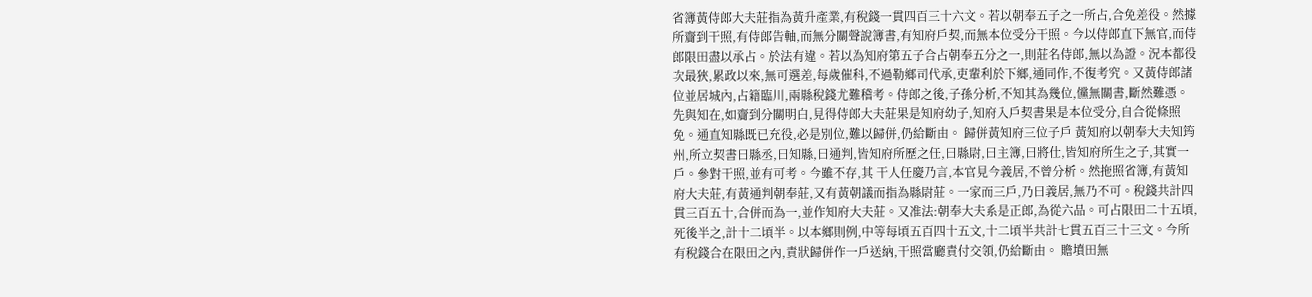省簿黃侍郎大夫莊指為黃升產業,有稅錢一貫四百三十六文。若以朝奉五子之一所占,合免差役。然據所齎到干照,有侍郎告軸,而無分關聲說簿書,有知府戶契,而無本位受分干照。今以侍郎直下無官,而侍郎限田盡以承占。於法有違。若以為知府第五子合占朝奉五分之一,則莊名侍郎,無以為證。況本都役次最狹,累政以來,無可選差,每歲催科,不過勒鄉司代承,吏輩利於下鄉,通同作,不復考究。又黃侍郎諸位並居城內,占籍臨川,兩縣稅錢尤難稽考。侍郎之後,子孫分析,不知其為幾位,儻無關書,斷然難憑。先與知在,如齎到分關明白,見得侍郎大夫莊果是知府幼子,知府入戶契書果是本位受分,自合從條照免。通直知縣既已充役,必是別位,難以歸併,仍給斷由。 歸併黃知府三位子戶 黃知府以朝奉大夫知筠州,所立契書曰縣丞,曰知縣,曰通判,皆知府所歷之任,曰縣尉,曰主簿,曰將仕,皆知府所生之子,其實一戶。參對干照,並有可考。今雖不存,其 干人任慶乃言,本官見今義居,不曾分析。然拖照省簿,有黃知府大夫莊,有黃通判朝奉莊,又有黃朝議而指為縣尉莊。一家而三戶,乃曰義居,無乃不可。稅錢共計四貫三百五十,合併而為一,並作知府大夫莊。又准法:朝奉大夫系是正郎,為從六品。可占限田二十五頃,死後半之,計十二頃半。以本鄉則例,中等每頃五百四十五文,十二頃半共計七貫五百三十三文。今所有稅錢合在限田之內,責狀歸併作一戶送納,干照當廳責付交領,仍給斷由。 贍墳田無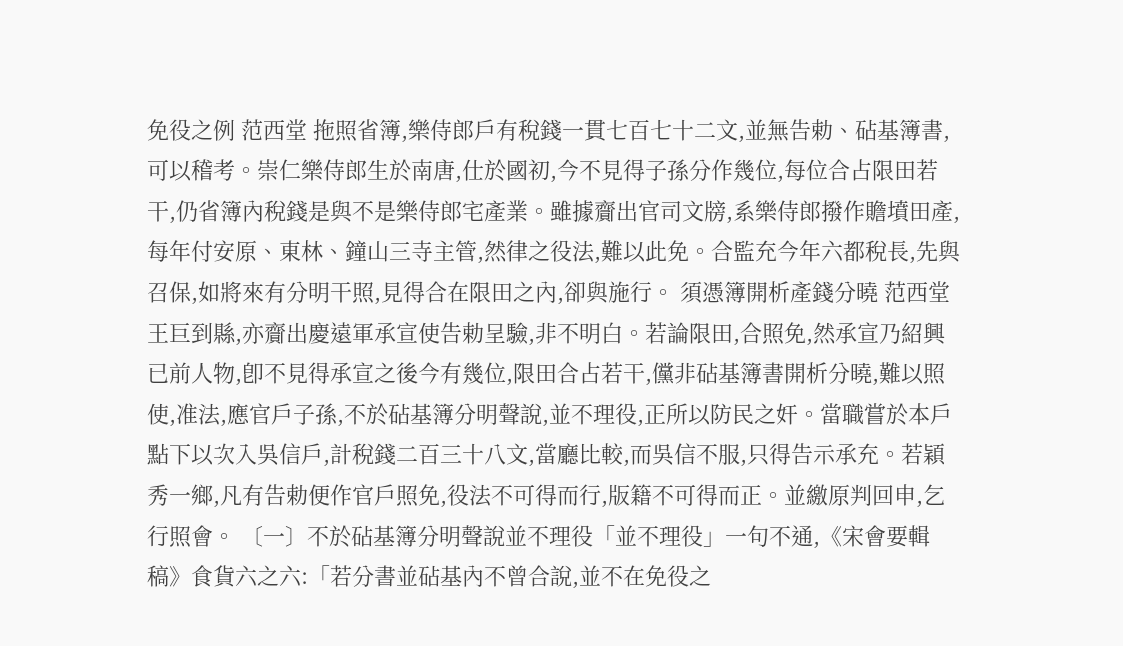免役之例 范西堂 拖照省簿,樂侍郎戶有稅錢一貫七百七十二文,並無告勅、砧基簿書,可以稽考。崇仁樂侍郎生於南唐,仕於國初,今不見得子孫分作幾位,每位合占限田若干,仍省簿內稅錢是與不是樂侍郎宅產業。雖據齎出官司文牓,系樂侍郎撥作贍墳田產,每年付安原、東林、鐘山三寺主管,然律之役法,難以此免。合監充今年六都稅長,先與召保,如將來有分明干照,見得合在限田之內,卻與施行。 須憑簿開析產錢分曉 范西堂 王巨到縣,亦齎出慶遠軍承宣使告勅呈驗,非不明白。若論限田,合照免,然承宣乃紹興已前人物,卽不見得承宣之後今有幾位,限田合占若干,儻非砧基簿書開析分曉,難以照使,准法,應官戶子孫,不於砧基簿分明聲說,並不理役,正所以防民之奸。當職嘗於本戶點下以次入吳信戶,計稅錢二百三十八文,當廳比較,而吳信不服,只得告示承充。若穎秀一鄉,凡有告勅便作官戶照免,役法不可得而行,版籍不可得而正。並繳原判回申,乞 行照會。 〔一〕不於砧基簿分明聲說並不理役「並不理役」一句不通,《宋會要輯稿》食貨六之六:「若分書並砧基內不曾合說,並不在免役之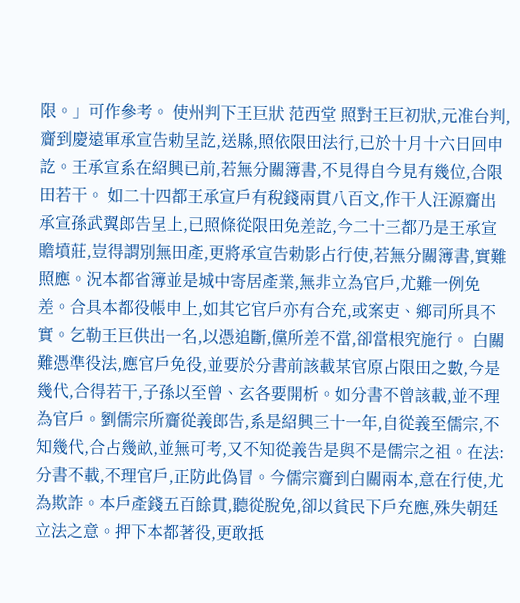限。」可作參考。 使州判下王巨狀 范西堂 照對王巨初狀,元准台判,齎到慶遠軍承宣告勅呈訖,送縣,照依限田法行,已於十月十六日回申訖。王承宣系在紹興已前,若無分關簿書,不見得自今見有幾位,合限田若干。 如二十四都王承宣戶有稅錢兩貫八百文,作干人汪源齎出承宣孫武翼郎告呈上,已照條從限田免差訖,今二十三都乃是王承宣贍墳莊,豈得謂別無田產,更將承宣告勅影占行使,若無分關簿書,實難照應。況本都省簿並是城中寄居產業,無非立為官戶,尤難一例免差。合具本都役帳申上,如其它官戶亦有合充,或案吏、鄉司所具不實。乞勒王巨供出一名,以憑追斷,儻所差不當,卻當根究施行。 白關難憑準役法,應官戶免役,並要於分書前該載某官原占限田之數,今是幾代,合得若干,子孫以至曾、玄各要開析。如分書不曾該載,並不理為官戶。劉儒宗所齎從義郎告,系是紹興三十一年,自從義至儒宗,不知幾代,合占幾畝,並無可考,又不知從義告是與不是儒宗之祖。在法:分書不載,不理官戶,正防此偽冒。今儒宗齎到白關兩本,意在行使,尤為欺詐。本戶產錢五百餘貫,聽從脫免,卻以貧民下戶充應,殊失朝廷立法之意。押下本都著役,更敢抵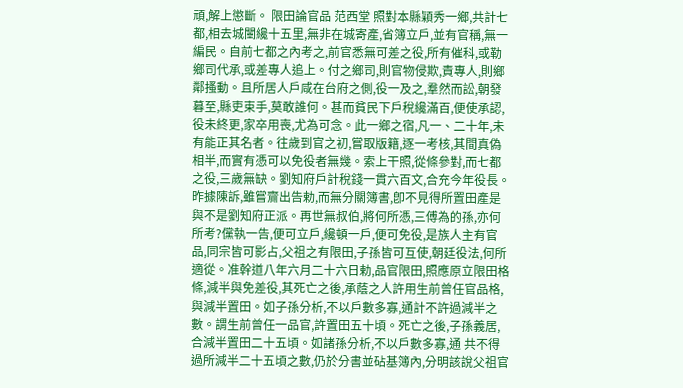頑,解上懲斷。 限田論官品 范西堂 照對本縣穎秀一鄉,共計七都,相去城闉纔十五里,無非在城寄產,省簿立戶,並有官稱,無一編民。自前七都之內考之,前官悉無可差之役,所有催科,或勒鄉司代承,或差專人追上。付之鄉司,則官物侵欺,責專人,則鄉鄰搔動。且所居人戶咸在台府之側,役一及之,羣然而訟,朝發暮至,縣吏束手,莫敢誰何。甚而貧民下戶稅纔滿百,便使承認,役未終更,家卒用喪,尤為可念。此一鄉之宿,凡一、二十年,未有能正其名者。往歲到官之初,嘗取版籍,逐一考核,其間真偽相半,而實有憑可以免役者無幾。索上干照,從條參對,而七都之役,三歲無缺。劉知府戶計稅錢一貫六百文,合充今年役長。昨據陳訴,雖嘗齎出告勅,而無分關簿書,卽不見得所置田產是與不是劉知府正派。再世無叔伯,將何所憑,三傅為的孫,亦何所考?儻執一告,便可立戶,纔頓一戶,便可免役,是族人主有官品,同宗皆可影占,父祖之有限田,子孫皆可互使,朝廷役法,何所適從。准幹道八年六月二十六日勅,品官限田,照應原立限田格條,減半與免差役,其死亡之後,承蔭之人許用生前曾任官品格,與減半置田。如子孫分析,不以戶數多寡,通計不許過減半之數。謂生前曾任一品官,許置田五十頃。死亡之後,子孫義居,合減半置田二十五頃。如諸孫分析,不以戶數多寡,通 共不得過所減半二十五頃之數,仍於分書並砧基簿內,分明該說父祖官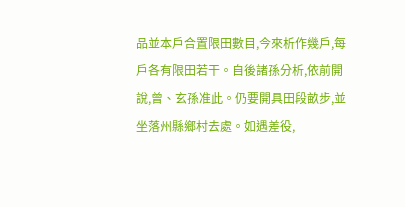品並本戶合置限田數目,今來析作幾戶,每戶各有限田若干。自後諸孫分析,依前開說,曾、玄孫准此。仍要開具田段畝步,並坐落州縣鄉村去處。如遇差役,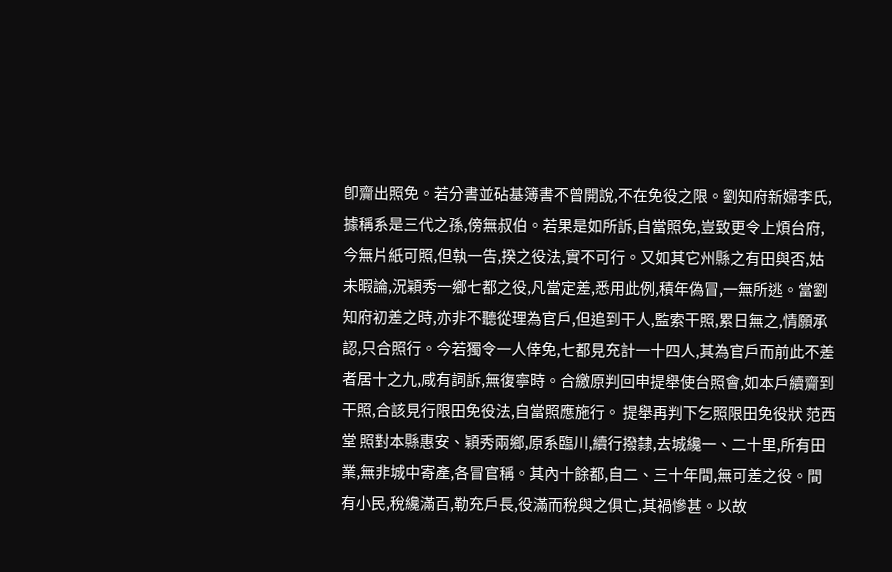卽齎出照免。若分書並砧基簿書不曾開說,不在免役之限。劉知府新婦李氏,據稱系是三代之孫,傍無叔伯。若果是如所訴,自當照免,豈致更令上煩台府,今無片紙可照,但執一告,揆之役法,實不可行。又如其它州縣之有田與否,姑未暇論,況穎秀一鄉七都之役,凡當定差,悉用此例,積年偽冒,一無所逃。當劉知府初差之時,亦非不聽從理為官戶,但追到干人,監索干照,累日無之,情願承認,只合照行。今若獨令一人倖免,七都見充計一十四人,其為官戶而前此不差者居十之九,咸有詞訴,無復寧時。合繳原判回申提舉使台照會,如本戶續齎到干照,合該見行限田免役法,自當照應施行。 提舉再判下乞照限田免役狀 范西堂 照對本縣惠安、穎秀兩鄉,原系臨川,續行撥隸,去城纔一、二十里,所有田業,無非城中寄產,各冒官稱。其內十餘都,自二、三十年間,無可差之役。間有小民,稅纔滿百,勒充戶長,役滿而稅與之俱亡,其禍慘甚。以故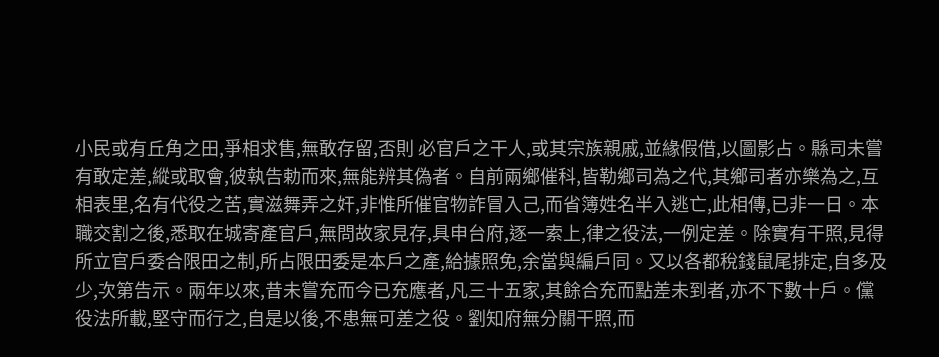小民或有丘角之田,爭相求售,無敢存留,否則 必官戶之干人,或其宗族親戚,並緣假借,以圖影占。縣司未嘗有敢定差,縱或取會,彼執告勅而來,無能辨其偽者。自前兩鄉催科,皆勒鄉司為之代,其鄉司者亦樂為之,互相表里,名有代役之苦,實滋舞弄之奸,非惟所催官物詐冒入己,而省簿姓名半入逃亡,此相傳,已非一日。本職交割之後,悉取在城寄產官戶,無問故家見存,具申台府,逐一索上,律之役法,一例定差。除實有干照,見得所立官戶委合限田之制,所占限田委是本戶之產,給據照免,余當與編戶同。又以各都稅錢鼠尾排定,自多及少,次第告示。兩年以來,昔未嘗充而今已充應者,凡三十五家,其餘合充而點差未到者,亦不下數十戶。儻役法所載,堅守而行之,自是以後,不患無可差之役。劉知府無分關干照,而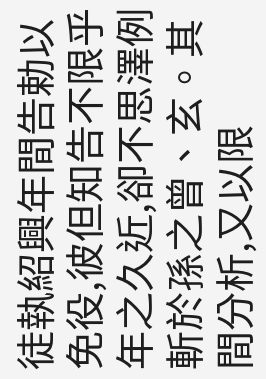徒執紹興年間告勅以免役,彼但知告不限乎年之久近,卻不思澤例斬於孫之曾、玄。其間分析,又以限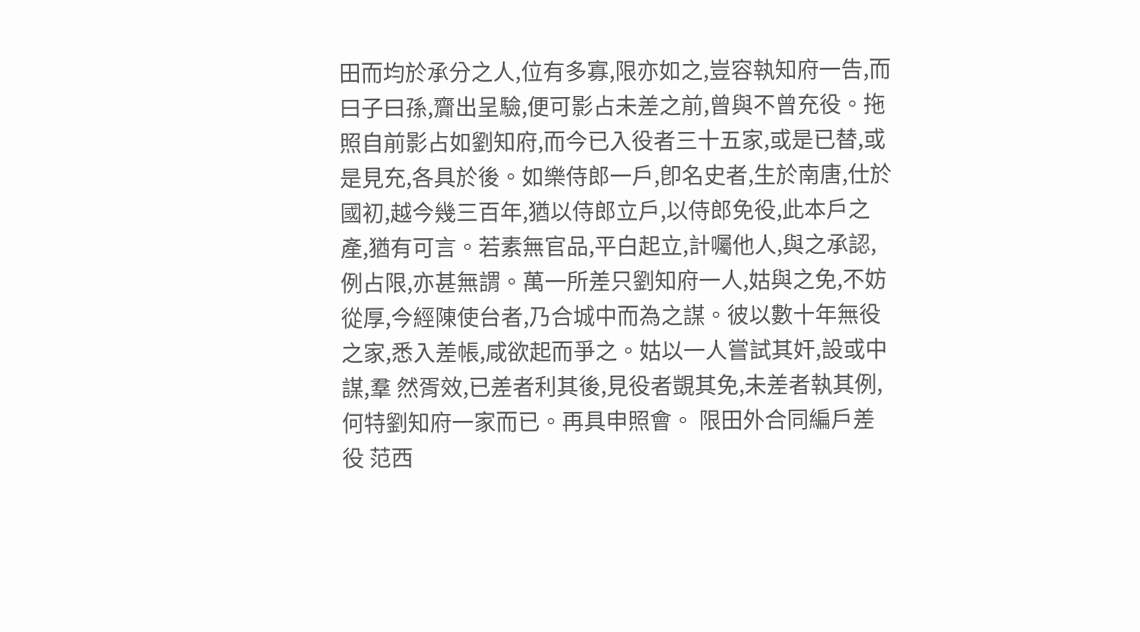田而均於承分之人,位有多寡,限亦如之,豈容執知府一告,而曰子曰孫,齎出呈驗,便可影占未差之前,曾與不曾充役。拖照自前影占如劉知府,而今已入役者三十五家,或是已替,或是見充,各具於後。如樂侍郎一戶,卽名史者,生於南唐,仕於國初,越今幾三百年,猶以侍郎立戶,以侍郎免役,此本戶之產,猶有可言。若素無官品,平白起立,計囑他人,與之承認,例占限,亦甚無謂。萬一所差只劉知府一人,姑與之免,不妨從厚,今經陳使台者,乃合城中而為之謀。彼以數十年無役之家,悉入差帳,咸欲起而爭之。姑以一人嘗試其奸,設或中謀,羣 然胥效,已差者利其後,見役者覬其免,未差者執其例,何特劉知府一家而已。再具申照會。 限田外合同編戶差役 范西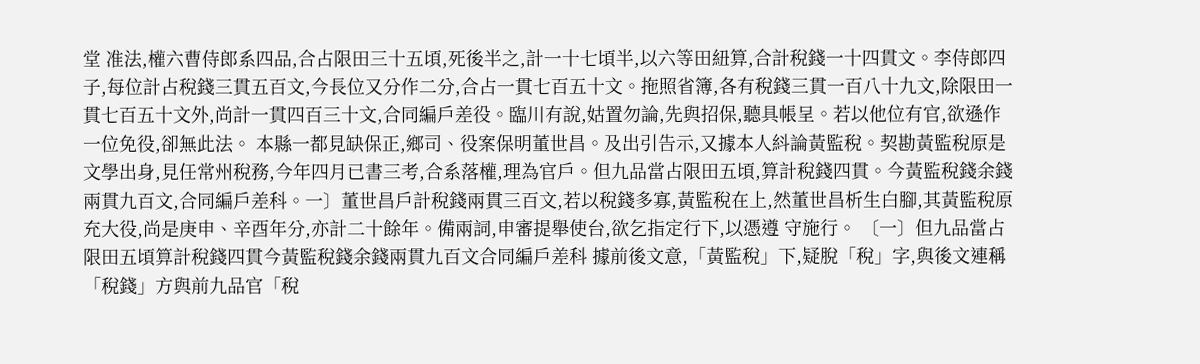堂 准法,權六曹侍郎系四品,合占限田三十五頃,死後半之,計一十七頃半,以六等田紐算,合計稅錢一十四貫文。李侍郎四子,每位計占稅錢三貫五百文,今長位又分作二分,合占一貫七百五十文。拖照省簿,各有稅錢三貫一百八十九文,除限田一貫七百五十文外,尚計一貫四百三十文,合同編戶差役。臨川有說,姑置勿論,先與招保,聽具帳呈。若以他位有官,欲遜作一位免役,卻無此法。 本縣一都見缺保正,鄉司、役案保明董世昌。及出引告示,又據本人紏論黃監稅。契勘黃監稅原是文學出身,見任常州稅務,今年四月已書三考,合系落權,理為官戶。但九品當占限田五頃,算計稅錢四貫。今黃監稅錢余錢兩貫九百文,合同編戶差科。一〕董世昌戶計稅錢兩貫三百文,若以稅錢多寡,黃監稅在上,然董世昌析生白腳,其黃監稅原充大役,尚是庚申、辛酉年分,亦計二十餘年。備兩詞,申審提舉使台,欲乞指定行下,以憑遵 守施行。 〔一〕但九品當占限田五頃算計稅錢四貫今黃監稅錢余錢兩貫九百文合同編戶差科 據前後文意,「黃監稅」下,疑脫「稅」字,與後文連稱「稅錢」方與前九品官「稅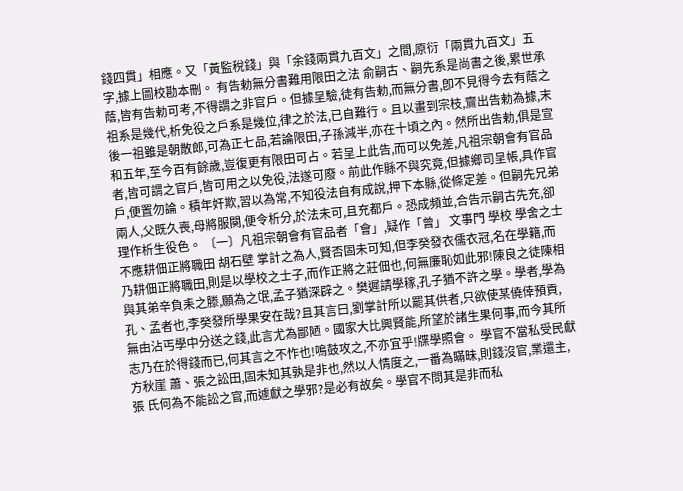錢四貫」相應。又「黃監稅錢」與「余錢兩貫九百文」之間,原衍「兩貫九百文」五字,據上圖校勘本刪。 有告勅無分書難用限田之法 俞嗣古、嗣先系是尚書之後,累世承蔭,皆有告勅可考,不得謂之非官戶。但據呈驗,徒有告勅,而無分書,卽不見得今去有蔭之祖系是幾代,析免役之戶系是幾位,律之於法,已自難行。且以畫到宗枝,齎出告勅為據,末後一祖雖是朝散郎,可為正七品,若論限田,子孫減半,亦在十頃之內。然所出告勅,俱是宣和五年,至今百有餘歲,豈復更有限田可占。若呈上此告,而可以免差,凡祖宗朝會有官品者,皆可謂之官戶,皆可用之以免役,法遂可廢。前此作縣不與究竟,但據鄉司呈帳,具作官戶,便置勿論。積年奸欺,習以為常,不知役法自有成說,押下本縣,從條定差。但嗣先兄弟兩人,父既久喪,母將服闋,便令析分,於法未可,且充都戶。恐成頻並,合告示嗣古先充,卻理作析生役色。 〔一〕凡祖宗朝會有官品者「會」,疑作「曾」 文事門 學校 學舍之士不應耕佃正將職田 胡石壁 掌計之為人,賢否固未可知,但李癸發衣儒衣冠,名在學籍,而乃耕佃正將職田,則是以學校之士子,而作正將之莊佃也,何無廉恥如此邪!陳良之徒陳相與其弟辛負耒之滕,願為之氓,孟子猶深辟之。樊遲請學稼,孔子猶不許之學。學者,學為孔、孟者也,李癸發所學果安在哉?且其言曰,劉掌計所以罷其供者,只欲使某僥倖預貢,無由沾丐學中分送之錢,此言尤為鄙陋。國家大比興賢能,所望於諸生果何事,而今其所志乃在於得錢而已,何其言之不怍也!鳴鼓攻之,不亦宜乎!牒學照會。 學官不當私受民獻 方秋崖 蕭、張之訟田,固未知其孰是非也,然以人情度之,一番為瞞昧,則錢沒官,業還主,張 氏何為不能訟之官,而遽獻之學邪?是必有故矣。學官不問其是非而私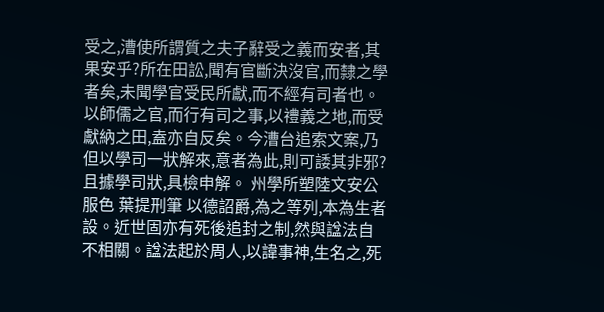受之,漕使所謂質之夫子辭受之義而安者,其果安乎?所在田訟,聞有官斷決沒官,而隸之學者矣,未聞學官受民所獻,而不經有司者也。以師儒之官,而行有司之事,以禮義之地,而受獻納之田,盍亦自反矣。今漕台追索文案,乃但以學司一狀解來,意者為此,則可諉其非邪?且據學司狀,具檢申解。 州學所塑陸文安公服色 葉提刑筆 以德詔爵,為之等列,本為生者設。近世固亦有死後追封之制,然與諡法自不相關。諡法起於周人,以諱事神,生名之,死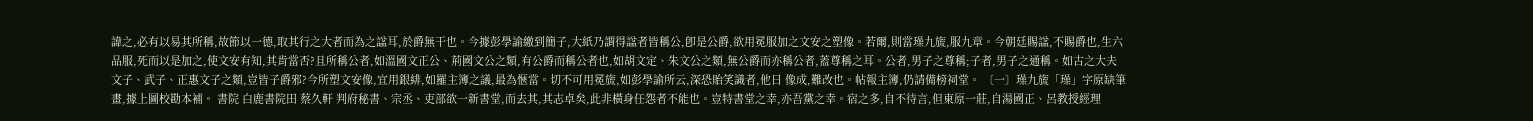諱之,必有以易其所稱,故節以一德,取其行之大者而為之諡耳,於爵無干也。今據彭學諭繳到簡子,大紙乃謂得諡者皆稱公,卽是公爵,欲用冕服加之文安之塑像。若爾,則當璪九旒,服九章。今朝廷賜諡,不賜爵也,生六品服,死而以是加之,使文安有知,其肯當否?且所稱公者,如溫國文正公、荊國文公之類,有公爵而稱公者也,如胡文定、朱文公之類,無公爵而亦稱公者,蓋尊稱之耳。公者,男子之尊稱;子者,男子之通稱。如古之大夫文子、武子、正惠文子之類,豈皆子爵邪?今所塑文安像,宜用銀緋,如羅主簿之議,最為愜當。切不可用冕旒,如彭學諭所云,深恐貽笑識者,他日 像成,難改也。帖報主簿,仍請備榜祠堂。 〔一〕璪九旒「璪」字原缺筆畫,據上圖校勘本補。 書院 白鹿書院田 蔡久軒 判府秘書、宗丞、吏部欲一新書堂,而去其,其志卓矣,此非橫身任怨者不能也。豈特書堂之幸,亦吾黨之幸。宿之多,自不待言,但東原一莊,自湯國正、呂教授經理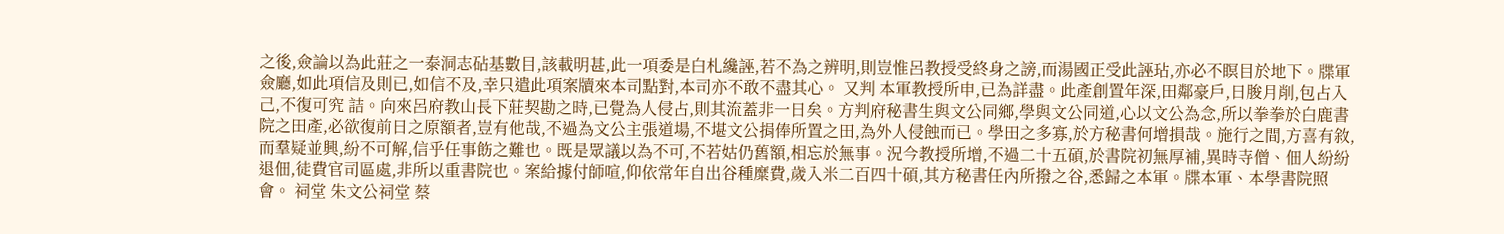之後,僉論以為此莊之一泰洞志砧基數目,該載明甚,此一項委是白札纔誣,若不為之辨明,則豈惟呂教授受終身之謗,而湯國正受此誣玷,亦必不瞑目於地下。牒軍僉廳,如此項信及則已,如信不及,幸只遣此項案牘來本司點對,本司亦不敢不盡其心。 又判 本軍教授所申,已為詳盡。此產創置年深,田鄰豪戶,日朘月削,包占入己,不復可究 詰。向來呂府教山長下莊契勘之時,已覺為人侵占,則其流蓋非一日矣。方判府秘書生與文公同鄉,學與文公同道,心以文公為念,所以拳拳於白鹿書院之田產,必欲復前日之原額者,豈有他哉,不過為文公主張道場,不堪文公捐俸所置之田,為外人侵蝕而已。學田之多寡,於方秘書何增損哉。施行之間,方喜有敘,而羣疑並興,紛不可解,信乎任事飭之難也。既是眾議以為不可,不若姑仍舊額,相忘於無事。況今教授所增,不過二十五碩,於書院初無厚補,異時寺僧、佃人紛紛退佃,徒費官司區處,非所以重書院也。案給據付師喧,仰依常年自出谷種糜費,歲入米二百四十碩,其方秘書任內所撥之谷,悉歸之本軍。牒本軍、本學書院照會。 祠堂 朱文公祠堂 蔡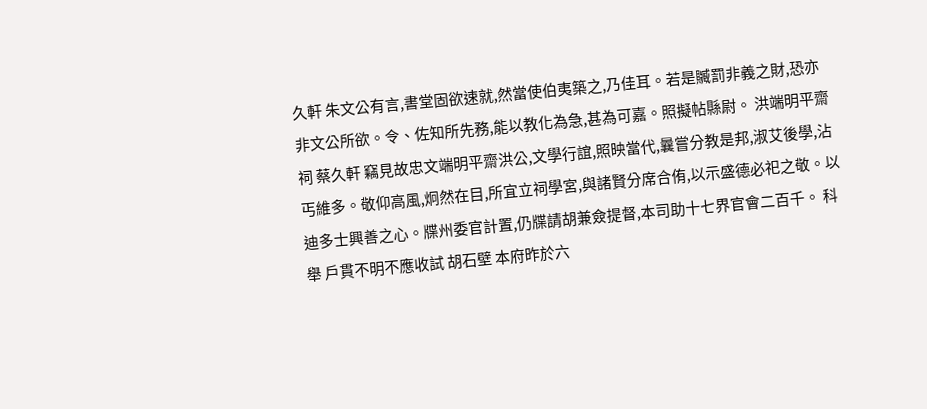久軒 朱文公有言,書堂固欲速就,然當使伯夷築之,乃佳耳。若是贓罰非義之財,恐亦非文公所欲。令、佐知所先務,能以教化為急,甚為可嘉。照擬帖縣尉。 洪端明平齋祠 蔡久軒 竊見故忠文端明平齋洪公,文學行誼,照映當代,曩嘗分教是邦,淑艾後學,沾丐維多。敬仰高風,炯然在目,所宜立祠學宮,與諸賢分席合侑,以示盛德必祀之敬。以迪多士興善之心。牒州委官計置,仍牒請胡兼僉提督,本司助十七界官會二百千。 科舉 戶貫不明不應收試 胡石壁 本府昨於六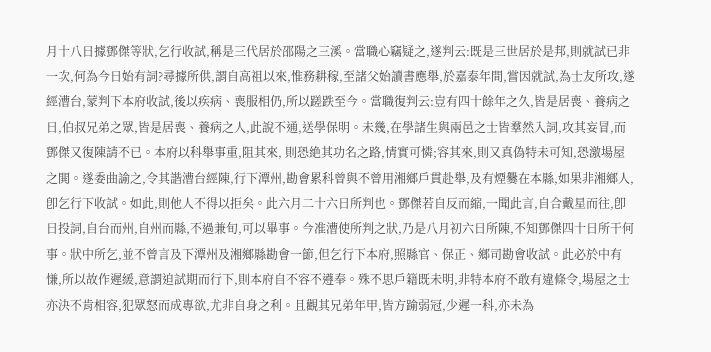月十八日據鄧傑等狀,乞行收試,稱是三代居於邵陽之三溪。當職心竊疑之,遂判云:既是三世居於是邦,則就試已非一次,何為今日始有詞?尋據所供,謂自高祖以來,惟務耕稼,至諸父始讀書應舉,於嘉泰年間,嘗因就試,為士友所攻,遂經漕台,蒙判下本府收試,後以疾病、喪服相仍,所以蹉跌至今。當職復判云:豈有四十餘年之久,皆是居喪、養病之日,伯叔兄弟之眾,皆是居喪、養病之人,此說不通,送學保明。未幾,在學諸生與兩邑之士皆羣然入詞,攻其妄冒,而鄧傑又復陳請不已。本府以科舉事重,阻其來, 則恐絶其功名之路,情實可憐;容其來,則又真偽特未可知,恐激場屋之閧。遂委曲諭之,令其諧漕台經陳,行下潭州,勘會累科曾與不曾用湘鄉戶貫赴舉,及有煙爨在本縣,如果非湘鄉人,卽乞行下收試。如此,則他人不得以拒矣。此六月二十六日所判也。鄧傑若自反而縮,一聞此言,自合戴星而往,卽日投詞,自台而州,自州而縣,不過兼旬,可以畢事。今准漕使所判之狀,乃是八月初六日所陳,不知鄧傑四十日所干何事。狀中所乞,並不曾言及下潭州及湘鄉縣勘會一節,但乞行下本府,照縣官、保正、鄉司勘會收試。此必於中有慊,所以故作遲緩,意謂迫試期而行下,則本府自不容不遵奉。殊不思戶籍既未明,非特本府不敢有違條令,場屋之士亦決不肯相容,犯眾怒而成專欲,尤非自身之利。且觀其兄弟年甲,皆方踰弱冠,少遲一科,亦未為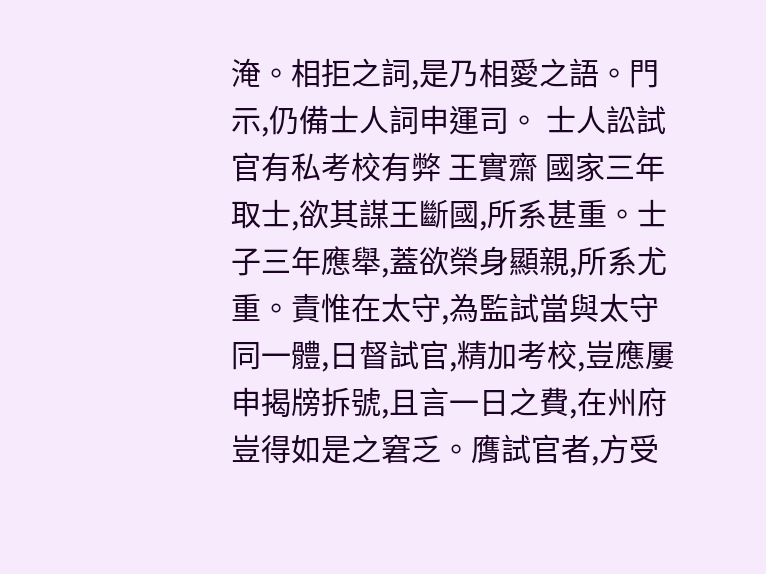淹。相拒之詞,是乃相愛之語。門示,仍備士人詞申運司。 士人訟試官有私考校有弊 王實齋 國家三年取士,欲其謀王斷國,所系甚重。士子三年應舉,蓋欲榮身顯親,所系尤重。責惟在太守,為監試當與太守同一體,日督試官,精加考校,豈應屢申揭牓拆號,且言一日之費,在州府豈得如是之窘乏。膺試官者,方受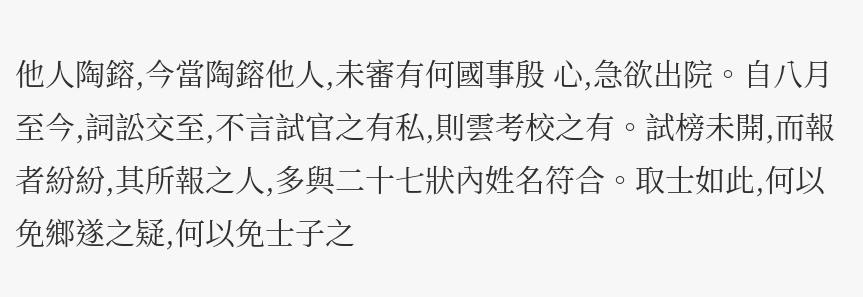他人陶鎔,今當陶鎔他人,未審有何國事殷 心,急欲出院。自八月至今,詞訟交至,不言試官之有私,則雲考校之有。試榜未開,而報者紛紛,其所報之人,多與二十七狀內姓名符合。取士如此,何以免鄉遂之疑,何以免士子之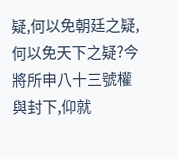疑,何以免朝廷之疑,何以免天下之疑?今將所申八十三號權與封下,仰就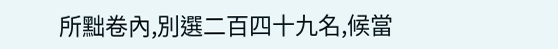所黜卷內,別選二百四十九名,候當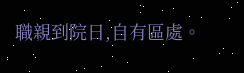職親到院日,自有區處。